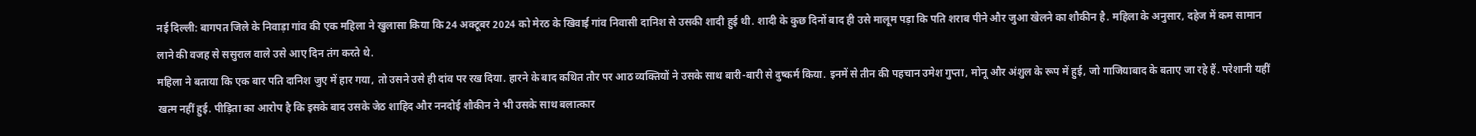नई दिल्ली: बागपत जिले के निवाड़ा गांव की एक महिला ने खुलासा किया कि 24 अक्टूबर 2024 को मेरठ के खिवाई गांव निवासी दानिश से उसकी शादी हुई थी. शादी के कुछ दिनों बाद ही उसे मालूम पड़ा कि पति शराब पीने और जुआ खेलने का शौकीन है. महिला के अनुसार, दहेज में कम सामान लाने की वजह से ससुराल वाले उसे आए दिन तंग करते थे.
महिला ने बताया कि एक बार पति दानिश जुए में हार गया, तो उसने उसे ही दांव पर रख दिया. हारने के बाद कथित तौर पर आठ व्यक्तियों ने उसके साथ बारी-बारी से दुष्कर्म किया. इनमें से तीन की पहचान उमेश गुप्ता, मोनू और अंशुल के रूप में हुई, जो गाजियाबाद के बताए जा रहे हैं. परेशानी यहीं खत्म नहीं हुई. पीड़िता का आरोप है कि इसके बाद उसके जेठ शाहिद और ननदोई शौकीन ने भी उसके साथ बलात्कार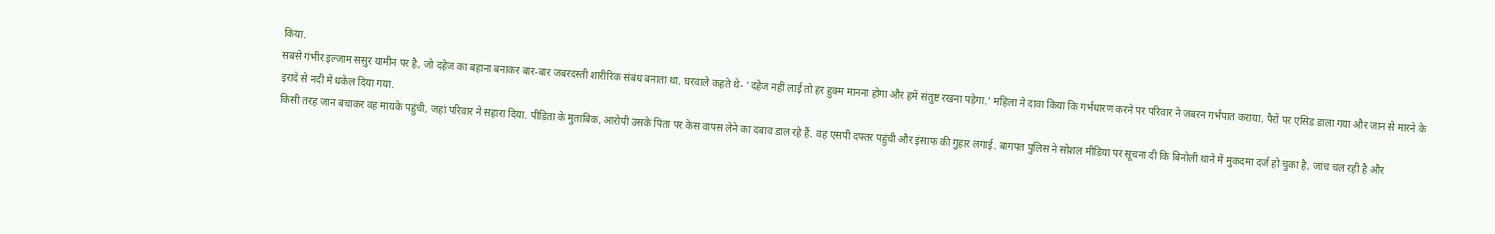किया.
सबसे गंभीर इल्जाम ससुर यामीन पर है, जो दहेज का बहाना बनाकर बार-बार जबरदस्ती शारीरिक संबंध बनाता था. घरवाले कहते थे- 'दहेज नहीं लाई तो हर हुक्म मानना होगा और हमें संतुष्ट रखना पड़ेगा.' महिला ने दावा किया कि गर्भधारण करने पर परिवार ने जबरन गर्भपात कराया. पैरों पर एसिड डाला गया और जान से मारने के इरादे से नदी में धकेल दिया गया.
किसी तरह जान बचाकर वह मायके पहुंची, जहां परिवार ने सहारा दिया. पीड़िता के मुताबिक, आरोपी उसके पिता पर केस वापस लेने का दबाव डाल रहे हैं. वह एसपी दफ्तर पहुंची और इंसाफ की गुहार लगाई. बागपत पुलिस ने सोशल मीडिया पर सूचना दी कि बिनोली थाने में मुकदमा दर्ज हो चुका है, जांच चल रही है और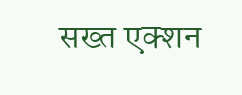सख्त एक्शन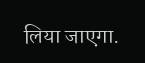लिया जाएगा.